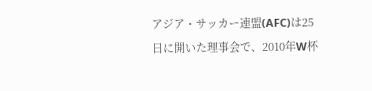アジア・サッカー連盟(AFC)は25日に開いた理事会で、2010年W杯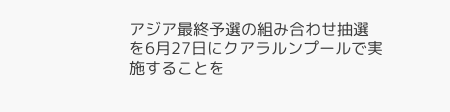アジア最終予選の組み合わせ抽選を6月27日にクアラルンプールで実施することを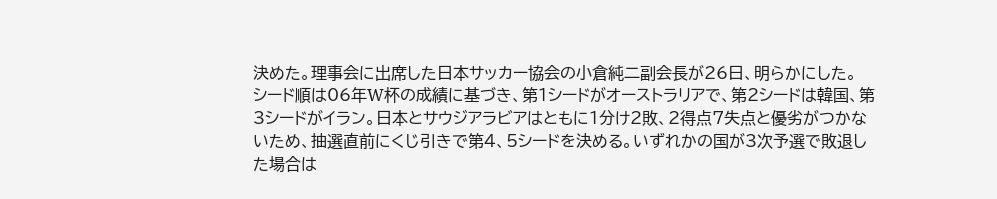決めた。理事会に出席した日本サッカー協会の小倉純二副会長が26日、明らかにした。
シード順は06年W杯の成績に基づき、第1シードがオーストラリアで、第2シードは韓国、第3シードがイラン。日本とサウジアラビアはともに1分け2敗、2得点7失点と優劣がつかないため、抽選直前にくじ引きで第4、5シードを決める。いずれかの国が3次予選で敗退した場合は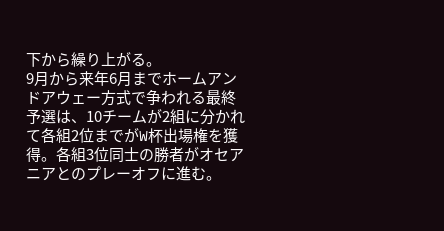下から繰り上がる。
9月から来年6月までホームアンドアウェー方式で争われる最終予選は、10チームが2組に分かれて各組2位までがW杯出場権を獲得。各組3位同士の勝者がオセアニアとのプレーオフに進む。